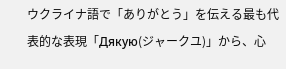ウクライナ語で「ありがとう」を伝える最も代表的な表現「Дякую(ジャークユ)」から、心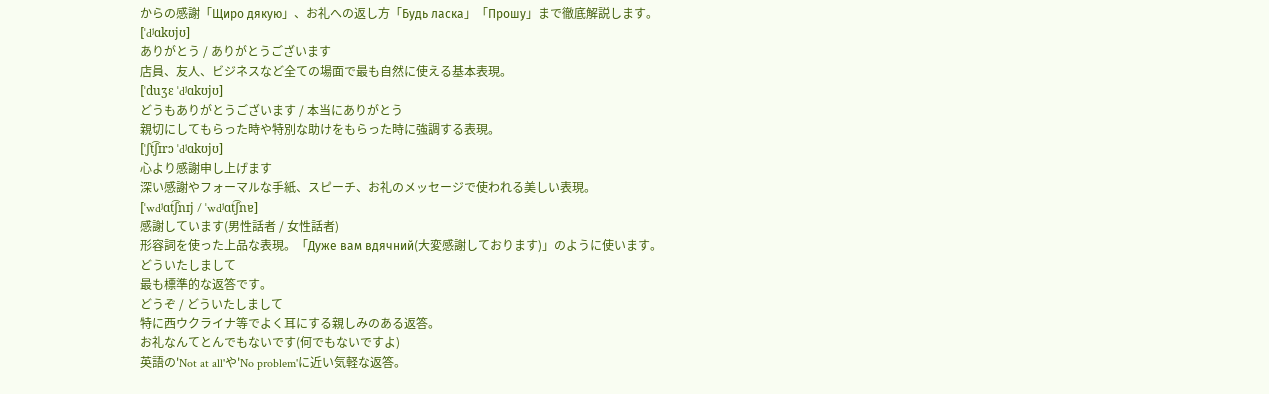からの感謝「Щиро дякую」、お礼への返し方「Будь ласка」「Прошу」まで徹底解説します。
[ˈdʲɑkʊjʊ]
ありがとう / ありがとうございます
店員、友人、ビジネスなど全ての場面で最も自然に使える基本表現。
[ˈduʒɛ ˈdʲɑkʊjʊ]
どうもありがとうございます / 本当にありがとう
親切にしてもらった時や特別な助けをもらった時に強調する表現。
[ˈʃt͡ʃɪrɔ ˈdʲɑkʊjʊ]
心より感謝申し上げます
深い感謝やフォーマルな手紙、スピーチ、お礼のメッセージで使われる美しい表現。
[ˈwdʲɑt͡ʃnɪj / ˈwdʲɑt͡ʃnɐ]
感謝しています(男性話者 / 女性話者)
形容詞を使った上品な表現。「Дуже вам вдячний(大変感謝しております)」のように使います。
どういたしまして
最も標準的な返答です。
どうぞ / どういたしまして
特に西ウクライナ等でよく耳にする親しみのある返答。
お礼なんてとんでもないです(何でもないですよ)
英語の'Not at all'や'No problem'に近い気軽な返答。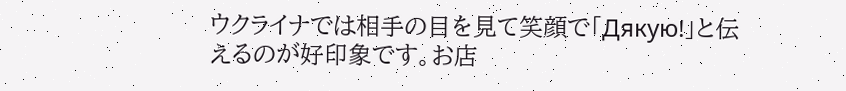ウクライナでは相手の目を見て笑顔で「Дякую!」と伝えるのが好印象です。お店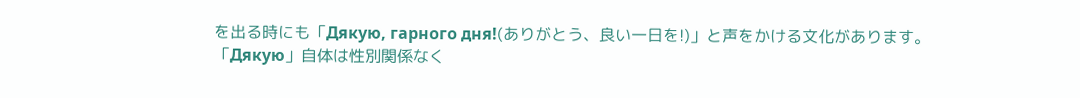を出る時にも「Дякую, гарного дня!(ありがとう、良い一日を!)」と声をかける文化があります。
「Дякую」自体は性別関係なく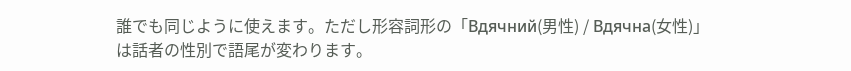誰でも同じように使えます。ただし形容詞形の「Вдячний(男性) / Вдячна(女性)」は話者の性別で語尾が変わります。